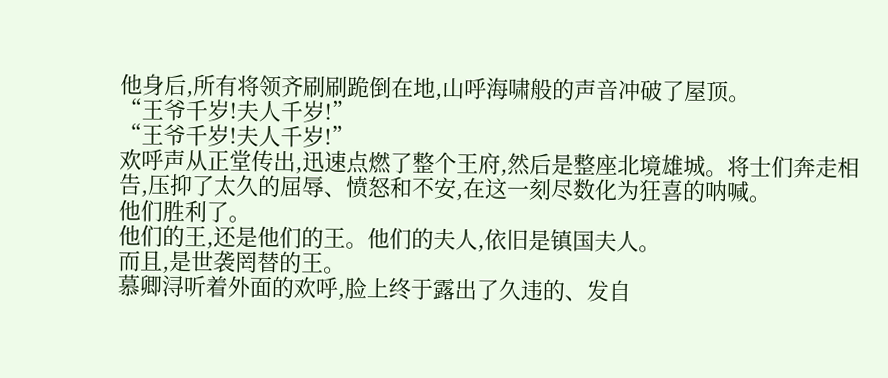他身后,所有将领齐刷刷跪倒在地,山呼海啸般的声音冲破了屋顶。
“王爷千岁!夫人千岁!”
“王爷千岁!夫人千岁!”
欢呼声从正堂传出,迅速点燃了整个王府,然后是整座北境雄城。将士们奔走相告,压抑了太久的屈辱、愤怒和不安,在这一刻尽数化为狂喜的呐喊。
他们胜利了。
他们的王,还是他们的王。他们的夫人,依旧是镇国夫人。
而且,是世袭罔替的王。
慕卿浔听着外面的欢呼,脸上终于露出了久违的、发自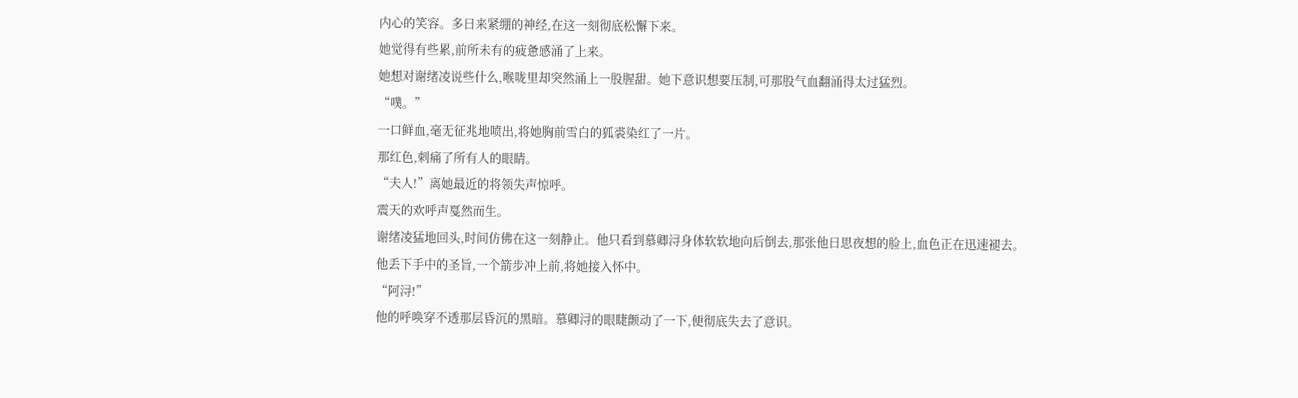内心的笑容。多日来紧绷的神经,在这一刻彻底松懈下来。
她觉得有些累,前所未有的疲惫感涌了上来。
她想对谢绪凌说些什么,喉咙里却突然涌上一股腥甜。她下意识想要压制,可那股气血翻涌得太过猛烈。
“噗。”
一口鲜血,毫无征兆地喷出,将她胸前雪白的狐裘染红了一片。
那红色,刺痛了所有人的眼睛。
“夫人!”离她最近的将领失声惊呼。
震天的欢呼声戛然而生。
谢绪凌猛地回头,时间仿佛在这一刻静止。他只看到慕卿浔身体软软地向后倒去,那张他日思夜想的脸上,血色正在迅速褪去。
他丢下手中的圣旨,一个箭步冲上前,将她接入怀中。
“阿浔!”
他的呼唤穿不透那层昏沉的黑暗。慕卿浔的眼睫颤动了一下,便彻底失去了意识。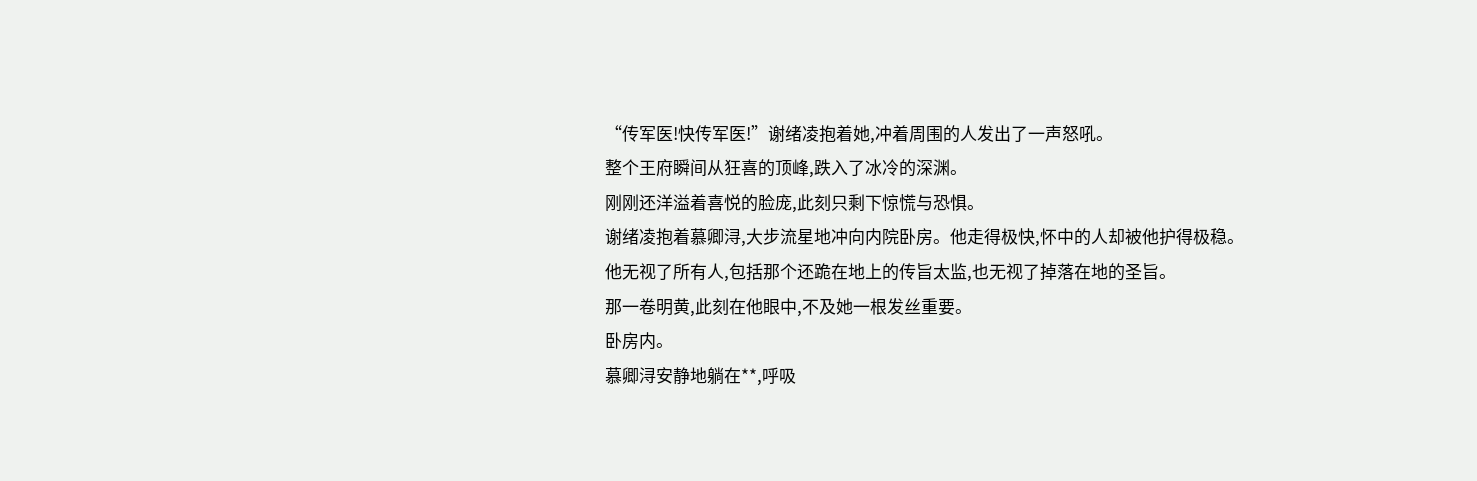“传军医!快传军医!”谢绪凌抱着她,冲着周围的人发出了一声怒吼。
整个王府瞬间从狂喜的顶峰,跌入了冰冷的深渊。
刚刚还洋溢着喜悦的脸庞,此刻只剩下惊慌与恐惧。
谢绪凌抱着慕卿浔,大步流星地冲向内院卧房。他走得极快,怀中的人却被他护得极稳。他无视了所有人,包括那个还跪在地上的传旨太监,也无视了掉落在地的圣旨。
那一卷明黄,此刻在他眼中,不及她一根发丝重要。
卧房内。
慕卿浔安静地躺在**,呼吸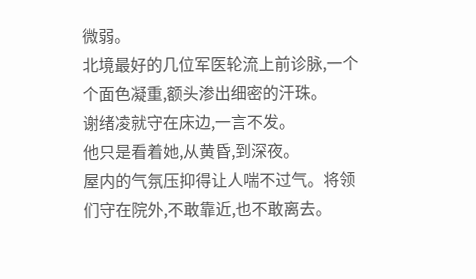微弱。
北境最好的几位军医轮流上前诊脉,一个个面色凝重,额头渗出细密的汗珠。
谢绪凌就守在床边,一言不发。
他只是看着她,从黄昏,到深夜。
屋内的气氛压抑得让人喘不过气。将领们守在院外,不敢靠近,也不敢离去。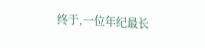终于,一位年纪最长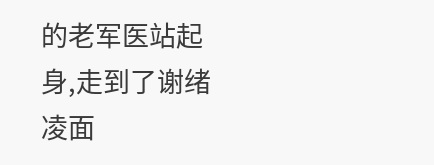的老军医站起身,走到了谢绪凌面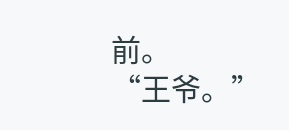前。
“王爷。”